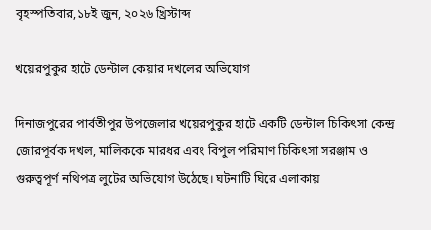বৃহস্পতিবার,১৮ই জুন, ২০২৬ খ্রিস্টাব্দ

খয়েরপুকুর হাটে ডেন্টাল কেয়ার দখলের অভিযোগ

দিনাজপুরের পার্বতীপুর উপজেলার খয়েরপুকুর হাটে একটি ডেন্টাল চিকিৎসা কেন্দ্র জোরপূর্বক দখল, মালিককে মারধর এবং বিপুল পরিমাণ চিকিৎসা সরঞ্জাম ও গুরুত্বপূর্ণ নথিপত্র লুটের অভিযোগ উঠেছে। ঘটনাটি ঘিরে এলাকায়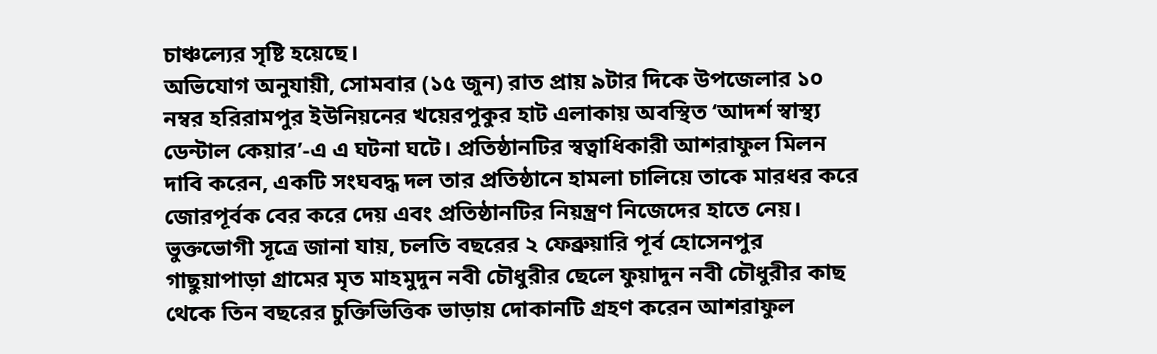চাঞ্চল্যের সৃষ্টি হয়েছে।
অভিযোগ অনুযায়ী, সোমবার (১৫ জুন) রাত প্রায় ৯টার দিকে উপজেলার ১০ নম্বর হরিরামপুর ইউনিয়নের খয়েরপুকুর হাট এলাকায় অবস্থিত ‘আদর্শ স্বাস্থ্য ডেন্টাল কেয়ার’-এ এ ঘটনা ঘটে। প্রতিষ্ঠানটির স্বত্বাধিকারী আশরাফুল মিলন দাবি করেন, একটি সংঘবদ্ধ দল তার প্রতিষ্ঠানে হামলা চালিয়ে তাকে মারধর করে জোরপূর্বক বের করে দেয় এবং প্রতিষ্ঠানটির নিয়ন্ত্রণ নিজেদের হাতে নেয়।
ভুক্তভোগী সূত্রে জানা যায়, চলতি বছরের ২ ফেব্রুয়ারি পূর্ব হোসেনপুর গাছুয়াপাড়া গ্রামের মৃত মাহমুদুন নবী চৌধুরীর ছেলে ফুয়াদুন নবী চৌধুরীর কাছ থেকে তিন বছরের চুক্তিভিত্তিক ভাড়ায় দোকানটি গ্রহণ করেন আশরাফুল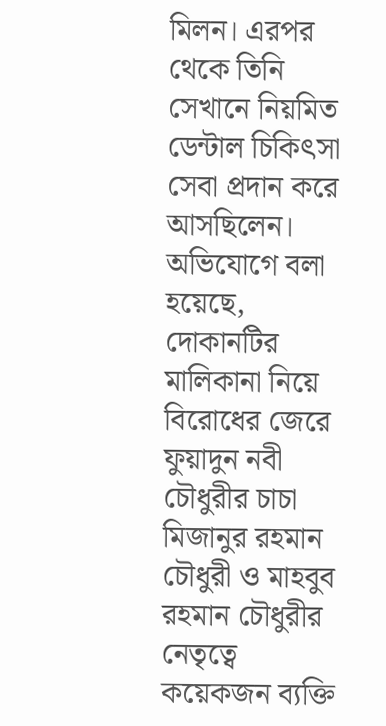মিলন। এরপর থেকে তিনি সেখানে নিয়মিত ডেন্টাল চিকিৎসা সেবা প্রদান করে আসছিলেন।
অভিযোগে বলা হয়েছে, দোকানটির মালিকানা নিয়ে বিরোধের জেরে ফুয়াদুন নবী চৌধুরীর চাচা মিজানুর রহমান চৌধুরী ও মাহবুব রহমান চৌধুরীর নেতৃত্বে কয়েকজন ব্যক্তি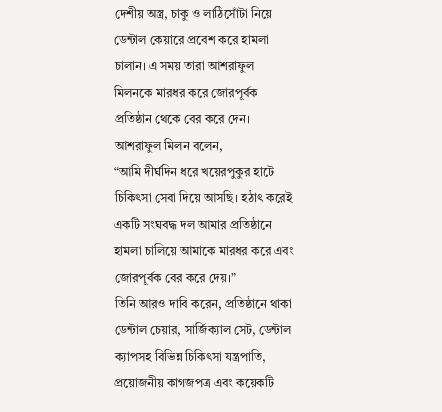দেশীয় অস্ত্র, চাকু ও লাঠিসোঁটা নিয়ে ডেন্টাল কেয়ারে প্রবেশ করে হামলা চালান। এ সময় তারা আশরাফুল মিলনকে মারধর করে জোরপূর্বক প্রতিষ্ঠান থেকে বের করে দেন।
আশরাফুল মিলন বলেন,
“আমি দীর্ঘদিন ধরে খয়েরপুকুর হাটে চিকিৎসা সেবা দিয়ে আসছি। হঠাৎ করেই একটি সংঘবদ্ধ দল আমার প্রতিষ্ঠানে হামলা চালিয়ে আমাকে মারধর করে এবং জোরপূর্বক বের করে দেয়।”
তিনি আরও দাবি করেন, প্রতিষ্ঠানে থাকা ডেন্টাল চেয়ার, সার্জিক্যাল সেট, ডেন্টাল ক্যাপসহ বিভিন্ন চিকিৎসা যন্ত্রপাতি, প্রয়োজনীয় কাগজপত্র এবং কয়েকটি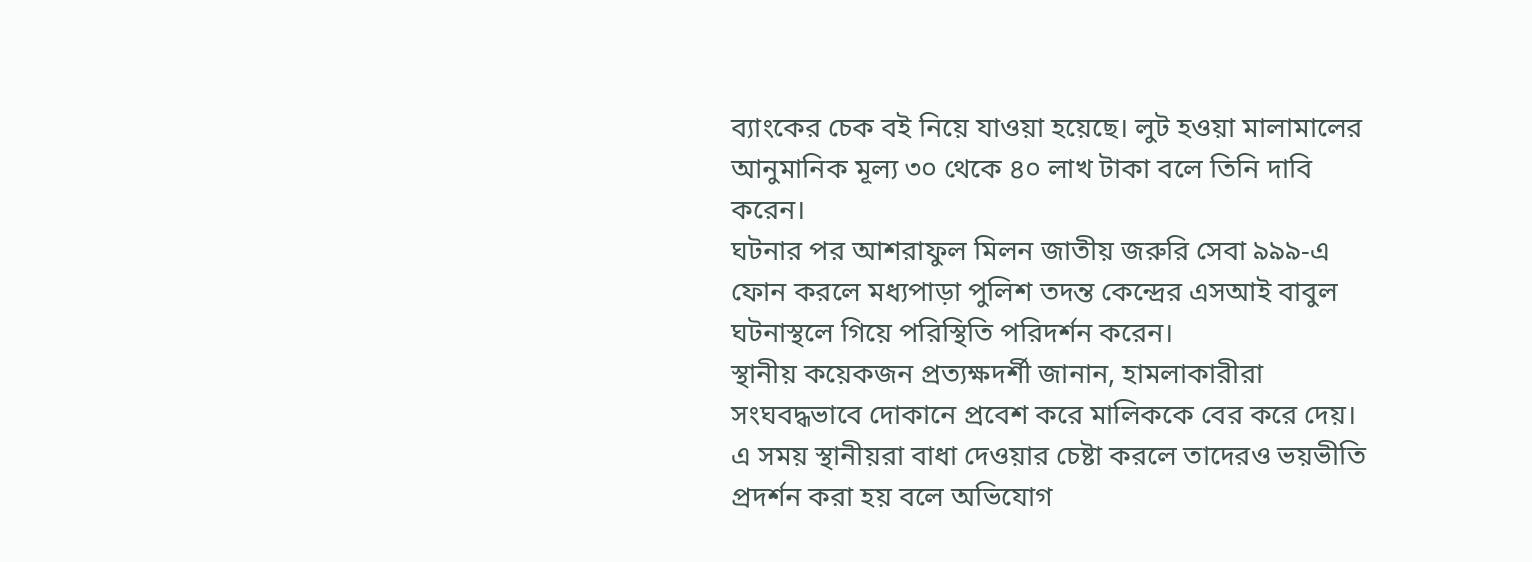ব্যাংকের চেক বই নিয়ে যাওয়া হয়েছে। লুট হওয়া মালামালের আনুমানিক মূল্য ৩০ থেকে ৪০ লাখ টাকা বলে তিনি দাবি করেন।
ঘটনার পর আশরাফুল মিলন জাতীয় জরুরি সেবা ৯৯৯-এ ফোন করলে মধ্যপাড়া পুলিশ তদন্ত কেন্দ্রের এসআই বাবুল ঘটনাস্থলে গিয়ে পরিস্থিতি পরিদর্শন করেন।
স্থানীয় কয়েকজন প্রত্যক্ষদর্শী জানান, হামলাকারীরা সংঘবদ্ধভাবে দোকানে প্রবেশ করে মালিককে বের করে দেয়। এ সময় স্থানীয়রা বাধা দেওয়ার চেষ্টা করলে তাদেরও ভয়ভীতি প্রদর্শন করা হয় বলে অভিযোগ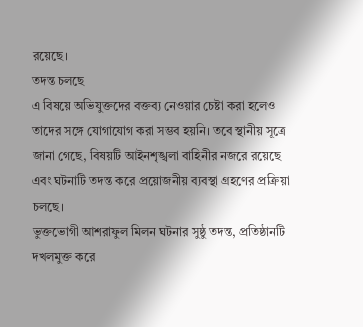রয়েছে।
তদন্ত চলছে
এ বিষয়ে অভিযুক্তদের বক্তব্য নেওয়ার চেষ্টা করা হলেও তাদের সঙ্গে যোগাযোগ করা সম্ভব হয়নি। তবে স্থানীয় সূত্রে জানা গেছে, বিষয়টি আইনশৃঙ্খলা বাহিনীর নজরে রয়েছে এবং ঘটনাটি তদন্ত করে প্রয়োজনীয় ব্যবস্থা গ্রহণের প্রক্রিয়া চলছে।
ভুক্তভোগী আশরাফুল মিলন ঘটনার সুষ্ঠু তদন্ত, প্রতিষ্ঠানটি দখলমুক্ত করে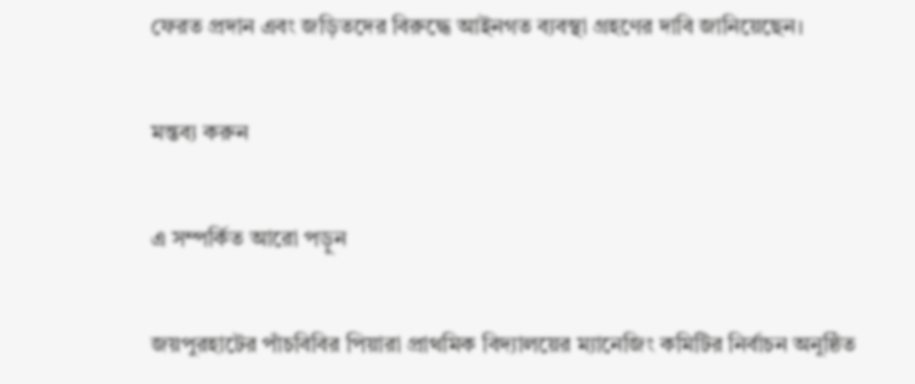ফেরত প্রদান এবং জড়িতদের বিরুদ্ধে আইনগত ব্যবস্থা গ্রহণের দাবি জানিয়েছেন।

মন্তব্য করুন

এ সম্পর্কিত আরো পড়ুন

জয়পুরহাটের পাঁচবিবির পিয়ারা প্রাথমিক বিদ্যালয়ের ম্যানেজিং কমিটির নির্বাচন অনুষ্ঠিত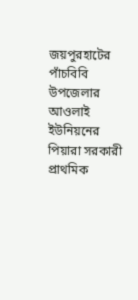জয়পুরহাটের পাঁচবিবি উপজেলার আওলাই ইউনিয়নের পিয়ারা সরকারী প্রাথমিক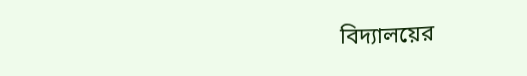বিদ্যালয়ের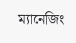ম্যানেজিং